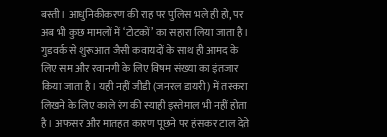बस्ती। आधुनिकीकरण की राह पर पुलिस भले ही हो, पर अब भी कुछ मामलों में ‘टोटकों’ का सहारा लिया जाता है। गुडवर्क से शुरूआत जैसी कवायदों के साथ ही आमद के लिए सम और रवानगी के लिए विषम संख्या का इंतजार किया जाता है। यही नहीं जीडी (जनरल डायरी) में तस्करा लिखने के लिए काले रंग की स्याही इस्तेमाल भी नहीं होता है। अफसर और मातहत कारण पूछने पर हंसकर टाल देते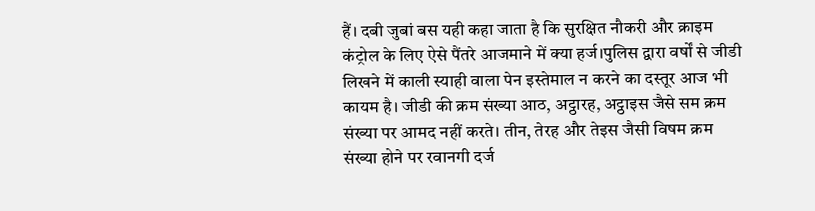हैं। दबी जुबां बस यही कहा जाता है कि सुरक्षित नौकरी और क्राइम कंट्रोल के लिए ऐसे पैंतरे आजमाने में क्या हर्ज।पुलिस द्वारा वर्षों से जीडी लिखने में काली स्याही वाला पेन इस्तेमाल न करने का दस्तूर आज भी कायम है। जीडी की क्रम संख्या आठ, अट्ठारह, अट्ठाइस जैसे सम क्रम संख्या पर आमद नहीं करते। तीन, तेरह और तेइस जैसी विषम क्रम संख्या होने पर रवानगी दर्ज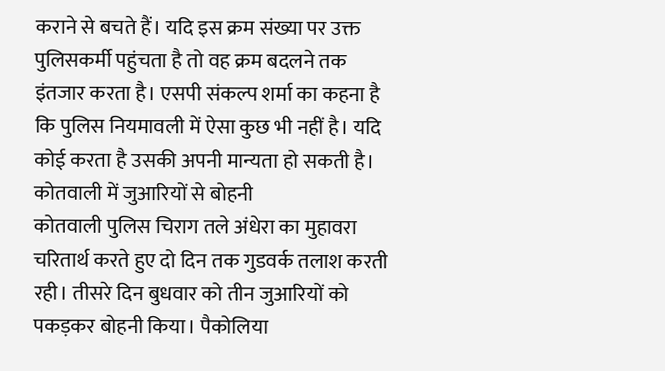कराने से बचते हैं। यदि इस क्रम संख्या पर उक्त पुलिसकर्मी पहुंचता है तो वह क्रम बदलने तक इंतजार करता है। एसपी संकल्प शर्मा का कहना है कि पुलिस नियमावली में ऐसा कुछ भी नहीं है। यदि कोई करता है उसकी अपनी मान्यता हो सकती है।
कोतवाली में जुआरियों से बोहनी
कोतवाली पुलिस चिराग तले अंधेरा का मुहावरा चरितार्थ करते हुए दो दिन तक गुडवर्क तलाश करती रही। तीसरे दिन बुधवार को तीन जुआरियों को पकड़कर बोहनी किया। पैकोलिया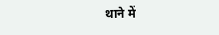थाने में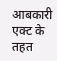आबकारी एक्ट के तहत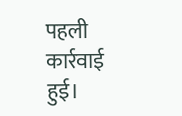पहली कार्रवाई हुई।